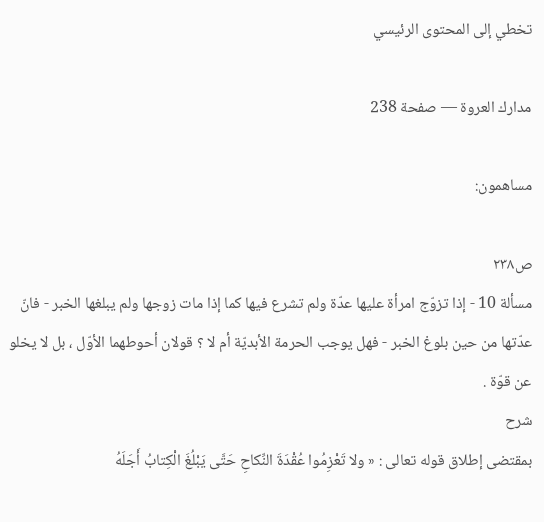تخطي إلى المحتوى الرئيسي

مدارك العروة — صفحة 238

مساهمون:

ص٢٣٨
مسألة 10 - إذا تزوّج امرأة عليها عدّة ولم تشرع فيها كما إذا مات زوجها ولم يبلغها الخبر - فانّ عدّتها من حين بلوغ الخبر - فهل يوجب الحرمة الأبديّة أم لا ؟ قولان أحوطهما الأوّل ، بل لا يخلو عن قوّة .
شرح
بمقتضى إطلاق قوله تعالى : « ولا تَعْزِمُوا عُقْدَةَ النِّكاحِ حَتَّى يَبْلُغَ الْكِتابُ أَجَلَهُ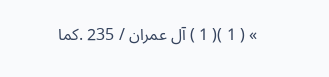» ( 1 )( 1 ) آل عمران / 235 .كما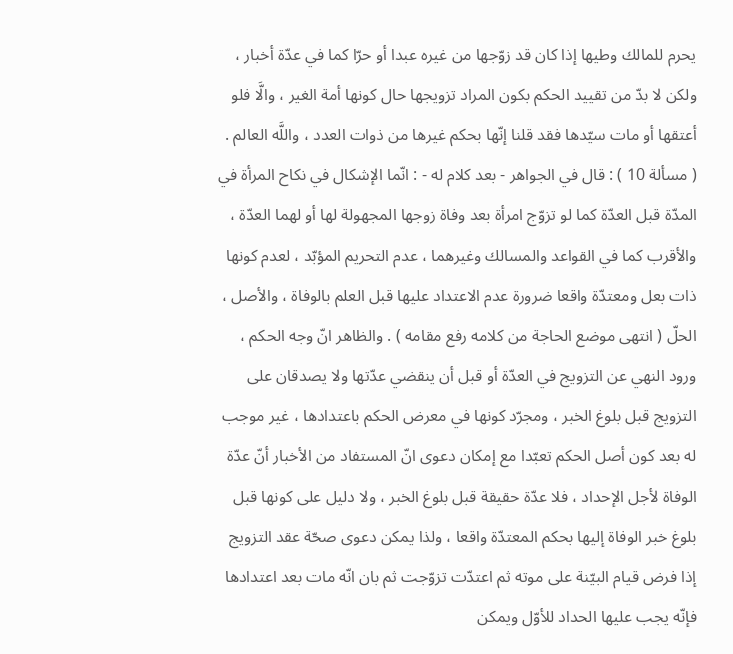يحرم للمالك وطيها إذا كان قد زوّجها من غيره عبدا أو حرّا كما في عدّة أخبار ، ولكن لا بدّ من تقييد الحكم بكون المراد تزويجها حال كونها أمة الغير ، والَّا فلو أعتقها أو مات سيّدها فقد قلنا إنّها بحكم غيرها من ذوات العدد ، واللَّه العالم . ( مسألة 10 ) : قال في الجواهر - بعد كلام له - : انّما الإشكال في نكاح المرأة في المدّة قبل العدّة كما لو تزوّج امرأة بعد وفاة زوجها المجهولة لها أو لهما العدّة ، والأقرب كما في القواعد والمسالك وغيرهما ، عدم التحريم المؤبّد ، لعدم كونها ذات بعل ومعتدّة واقعا ضرورة عدم الاعتداد عليها قبل العلم بالوفاة ، والأصل ، الحلّ ( انتهى موضع الحاجة من كلامه رفع مقامه ) . والظاهر انّ وجه الحكم ، ورود النهي عن التزويج في العدّة أو قبل أن ينقضي عدّتها ولا يصدقان على التزويج قبل بلوغ الخبر ، ومجرّد كونها في معرض الحكم باعتدادها ، غير موجب له بعد كون أصل الحكم تعبّدا مع إمكان دعوى انّ المستفاد من الأخبار أنّ عدّة الوفاة لأجل الإحداد ، فلا عدّة حقيقة قبل بلوغ الخبر ، ولا دليل على كونها قبل بلوغ خبر الوفاة إليها بحكم المعتدّة واقعا ، ولذا يمكن دعوى صحّة عقد التزويج إذا فرض قيام البيّنة على موته ثم اعتدّت تزوّجت ثم بان انّه مات بعد اعتدادها فإنّه يجب عليها الحداد للأوّل ويمكن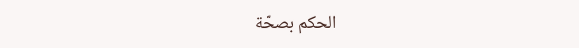الحكم بصحّة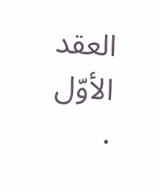العقد الأوّل .